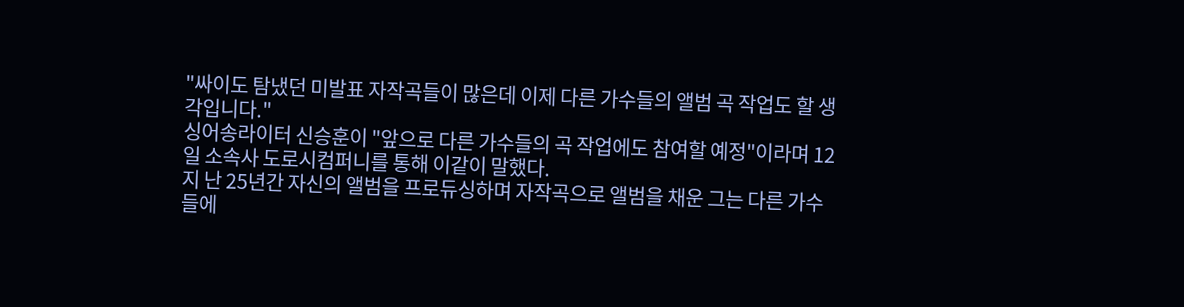"싸이도 탐냈던 미발표 자작곡들이 많은데 이제 다른 가수들의 앨범 곡 작업도 할 생각입니다."
싱어송라이터 신승훈이 "앞으로 다른 가수들의 곡 작업에도 참여할 예정"이라며 12일 소속사 도로시컴퍼니를 통해 이같이 말했다.
지 난 25년간 자신의 앨범을 프로듀싱하며 자작곡으로 앨범을 채운 그는 다른 가수들에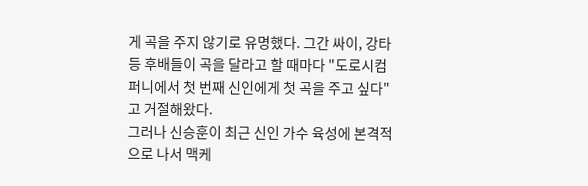게 곡을 주지 않기로 유명했다. 그간 싸이, 강타 등 후배들이 곡을 달라고 할 때마다 "도로시컴퍼니에서 첫 번째 신인에게 첫 곡을 주고 싶다"고 거절해왔다.
그러나 신승훈이 최근 신인 가수 육성에 본격적으로 나서 맥케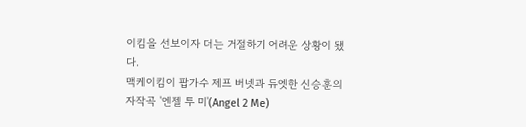이킴을 선보이자 더는 거절하기 어려운 상황이 됐다.
맥케이킴이 팝가수 제프 버넷과 듀엣한 신승훈의 자작곡 '엔젤 투 미'(Angel 2 Me)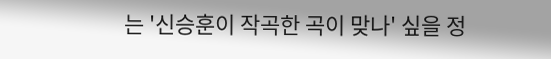는 '신승훈이 작곡한 곡이 맞나' 싶을 정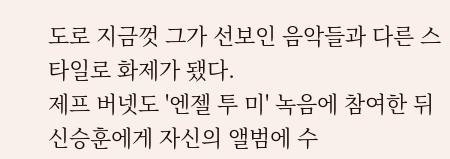도로 지금껏 그가 선보인 음악들과 다른 스타일로 화제가 됐다.
제프 버넷도 '엔젤 투 미' 녹음에 참여한 뒤 신승훈에게 자신의 앨범에 수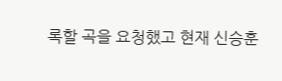록할 곡을 요청했고 현재 신승훈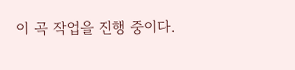이 곡 작업을 진행 중이다.